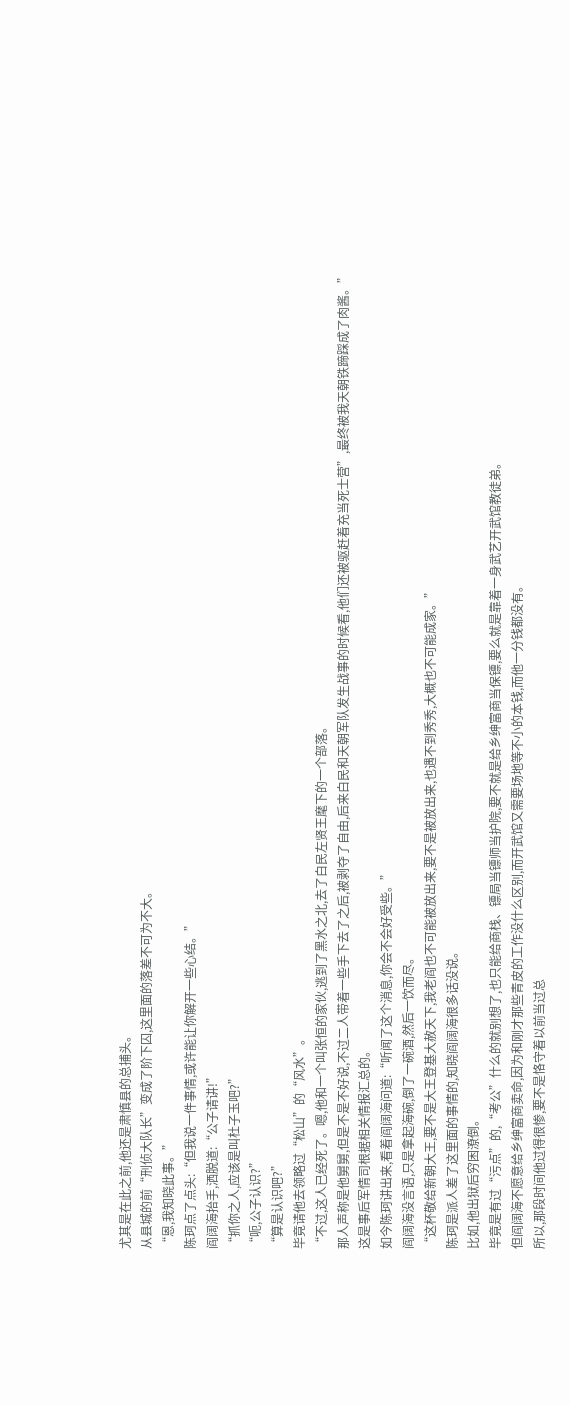尤其是在此之前,他还是肃慎县的总捕头。
从县城的前“刑侦大队长”变成了阶下囚,这里面的落差不可为不大。
“恩,我知晓此事。”
陈珂点了点头:“但我说一件事情,或许能让你解开一些心结。”
阎阔海抬手,洒脱道:“公子请讲!”
“抓你之人,应该是叫杜子玉吧?”
“呃,公子认识?”
“算是认识吧?”
毕竟请他去领略过“松山”的“风水”。
“不过,这人已经死了。嗯,他和一个叫张恒的家伙,逃到了黑水之北,去了白民左贤王麾下的一个部落。
那人声称是他舅舅,但是不是不好说,不过二人带着一些手下去了之后,被剥夺了自由,后来白民和天朝军队发生战事的时候看,他们还被驱赶着充当死士营”,最终被我天朝铁蹄踩成了肉酱。”
这是事后军情司根据相关情报汇总的。
如今陈珂讲出来,看着阎阔海问道:“听闻了这个消息,你会不会好受些。”
阎阔海没言语,只是拿起海碗,倒了一碗酒,然后一饮而尽。
“这杯敬给新朝大王,要不是大王登基大赦天下,我老阎也不可能被放出来,要不是被放出来,也遇不到秀秀,大概也不可能成家。”
陈珂是派人差了这里面的事情的,知晓阎阔海很多话没说。
比如,他出狱后穷困潦倒。
毕竟是有过“污点”的,“考公”什么的就别想了,也只能给商栈、镖局当镖师当护院,要不就是给乡绅富商当保镖,要么就是靠着一身武艺开武馆教徒弟。
但阎阔海不愿意给乡绅富商卖命,因为和刚才那些青皮的工作没什么区别,而开武馆又需要场地等不小的本钱,而他一分钱都没有。
所以,那段时间他过得很惨,要不是恪守着以前当过总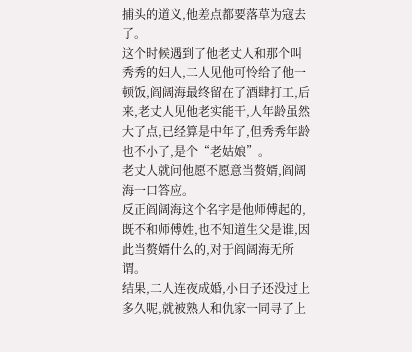捕头的道义,他差点都要落草为寇去了。
这个时候遇到了他老丈人和那个叫秀秀的妇人,二人见他可怜给了他一顿饭,阎阔海最终留在了酒肆打工,后来,老丈人见他老实能干,人年龄虽然大了点,已经算是中年了,但秀秀年龄也不小了,是个“老姑娘”。
老丈人就问他愿不愿意当赘婿,阎阔海一口答应。
反正阎阔海这个名字是他师傅起的,既不和师傅姓,也不知道生父是谁,因此当赘婿什么的,对于阎阔海无所谓。
结果,二人连夜成婚,小日子还没过上多久呢,就被熟人和仇家一同寻了上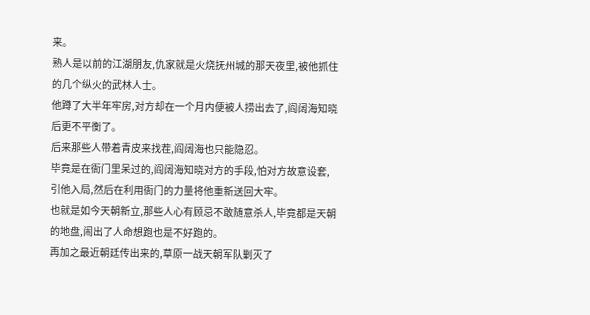来。
熟人是以前的江湖朋友,仇家就是火烧抚州城的那天夜里,被他抓住的几个纵火的武林人士。
他蹲了大半年牢房,对方却在一个月内便被人捞出去了,阎阔海知晓后更不平衡了。
后来那些人带着青皮来找茬,阎阔海也只能隐忍。
毕竟是在衙门里呆过的,阎阔海知晓对方的手段,怕对方故意设套,引他入局,然后在利用衙门的力量将他重新送回大牢。
也就是如今天朝新立,那些人心有顾忌不敢随意杀人,毕竟都是天朝的地盘,闹出了人命想跑也是不好跑的。
再加之最近朝廷传出来的,草原一战天朝军队剿灭了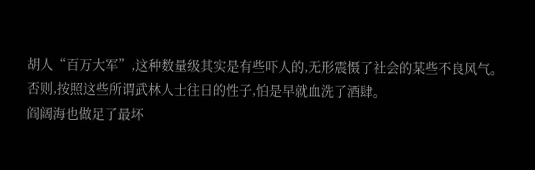胡人“百万大军”,这种数量级其实是有些吓人的,无形震慑了社会的某些不良风气。
否则,按照这些所谓武林人士往日的性子,怕是早就血洗了酒肆。
阎阔海也做足了最坏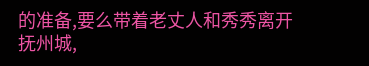的准备,要么带着老丈人和秀秀离开抚州城,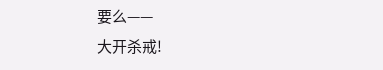要么——
大开杀戒!